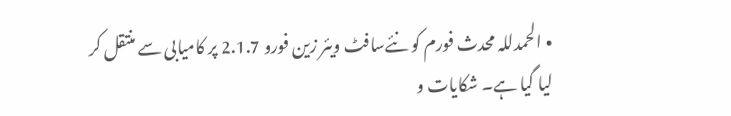• الحمدللہ محدث فورم کو نئےسافٹ ویئر زین فورو 2.1.7 پر کامیابی سے منتقل کر لیا گیا ہے۔ شکایات و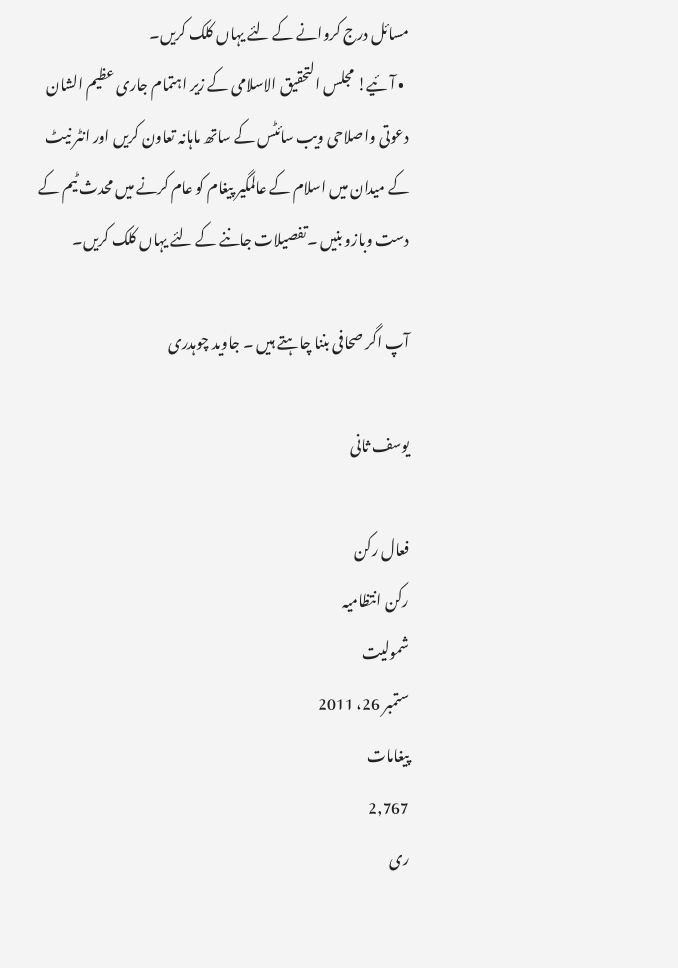مسائل درج کروانے کے لئے یہاں کلک کریں۔
  • آئیے! مجلس التحقیق الاسلامی کے زیر اہتمام جاری عظیم الشان دعوتی واصلاحی ویب سائٹس کے ساتھ ماہانہ تعاون کریں اور انٹر نیٹ کے میدان میں اسلام کے عالمگیر پیغام کو عام کرنے میں محدث ٹیم کے دست وبازو بنیں ۔تفصیلات جاننے کے لئے یہاں کلک کریں۔

آپ اگر صحافی بننا چاہتے ہیں ۔ جاوید چوہدری

یوسف ثانی

فعال رکن
رکن انتظامیہ
شمولیت
ستمبر 26، 2011
پیغامات
2,767
ری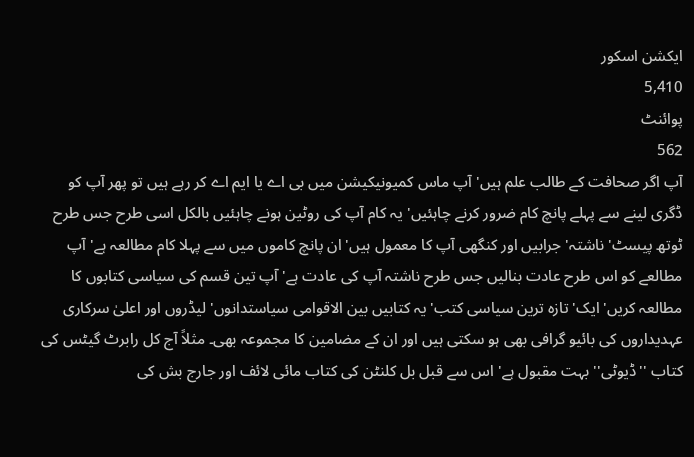ایکشن اسکور
5,410
پوائنٹ
562
آپ اگر صحافت کے طالب علم ہیں' آپ ماس کمیونیکیشن میں بی اے یا ایم اے کر رہے ہیں تو پھر آپ کو ڈگری لینے سے پہلے پانچ کام ضرور کرنے چاہئیں' یہ کام آپ کی روٹین ہونے چاہئیں بالکل اسی طرح جس طرح ٹوتھ پیسٹ' ناشتہ' جرابیں اور کنگھی آپ کا معمول ہیں' ان پانچ کاموں میں سے پہلا کام مطالعہ ہے' آپ مطالعے کو اس طرح عادت بنالیں جس طرح ناشتہ آپ کی عادت ہے' آپ تین قسم کی سیاسی کتابوں کا مطالعہ کریں' ایک' تازہ ترین سیاسی کتب' یہ کتابیں بین الاقوامی سیاستدانوں' لیڈروں اور اعلیٰ سرکاری عہدیداروں کی بائیو گرافی بھی ہو سکتی ہیں اور ان کے مضامین کا مجموعہ بھی۔ مثلاً آج کل رابرٹ گیٹس کی کتاب ''ڈیوٹی'' بہت مقبول ہے' اس سے قبل بل کلنٹن کی کتاب مائی لائف اور جارج بش کی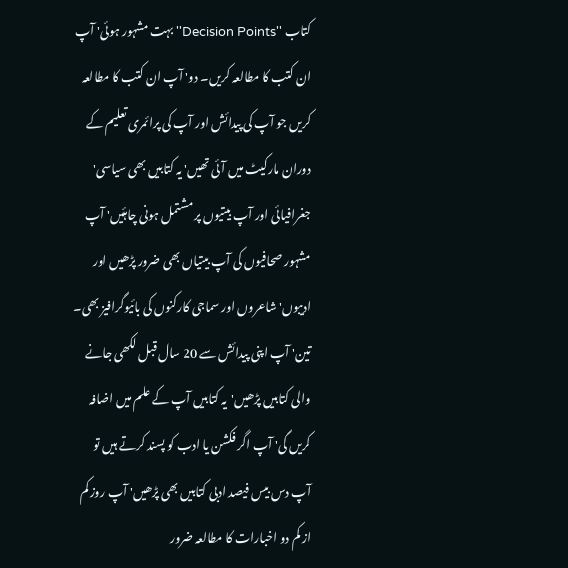کتاب ''Decision Points'' بہت مشہور ہوئی' آپ ان کتب کا مطالعہ کریں۔ دو' آپ ان کتب کا مطالعہ کریں جو آپ کی پیدائش اور آپ کی پرائمری تعلیم کے دوران مارکیٹ میں آئی تھیں' یہ کتابیں بھی سیاسی' جغرافیائی اور آپ بیتیوں پر مشتمل ہونی چاہئیں' آپ مشہور صحافیوں کی آپ بیتیاں بھی ضرور پڑھیں اور ادیبوں' شاعروں اور سماجی کارکنوں کی بائیوگرافیز بھی۔ تین' آپ اپنی پیدائش سے 20 سال قبل لکھی جانے والی کتابیں پڑھیں'یہ کتابیں آپ کے علم میں اضافہ کریں گی' آپ اگر فکشن یا ادب کو پسند کرتے ہیں تو آپ دس بیس فیصد ادبی کتابیں بھی پڑھیں' آپ روز کم از کم دو اخبارات کا مطالعہ ضرور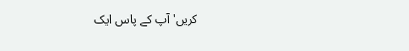کریں' آپ کے پاس ایک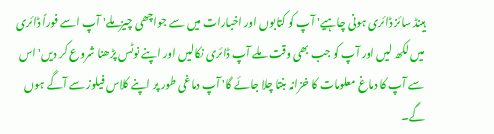ہینڈ سائز ڈائری ہونی چاہیے' آپ کو کتابوں اور اخبارات میں سے جواچھی چیزملے' آپ اسے فوراً ڈائری میں لکھ لیں اور آپ کو جب بھی وقت ملے آپ ڈائری نکالیں اور اپنے نوٹس پڑھنا شروع کر دیں' اس سے آپ کا دماغ معلومات کا خزانہ بنتا چلا جائے گا' آپ دماغی طور پر اپنے کلاس فیلوز سے آگے ہوں گے۔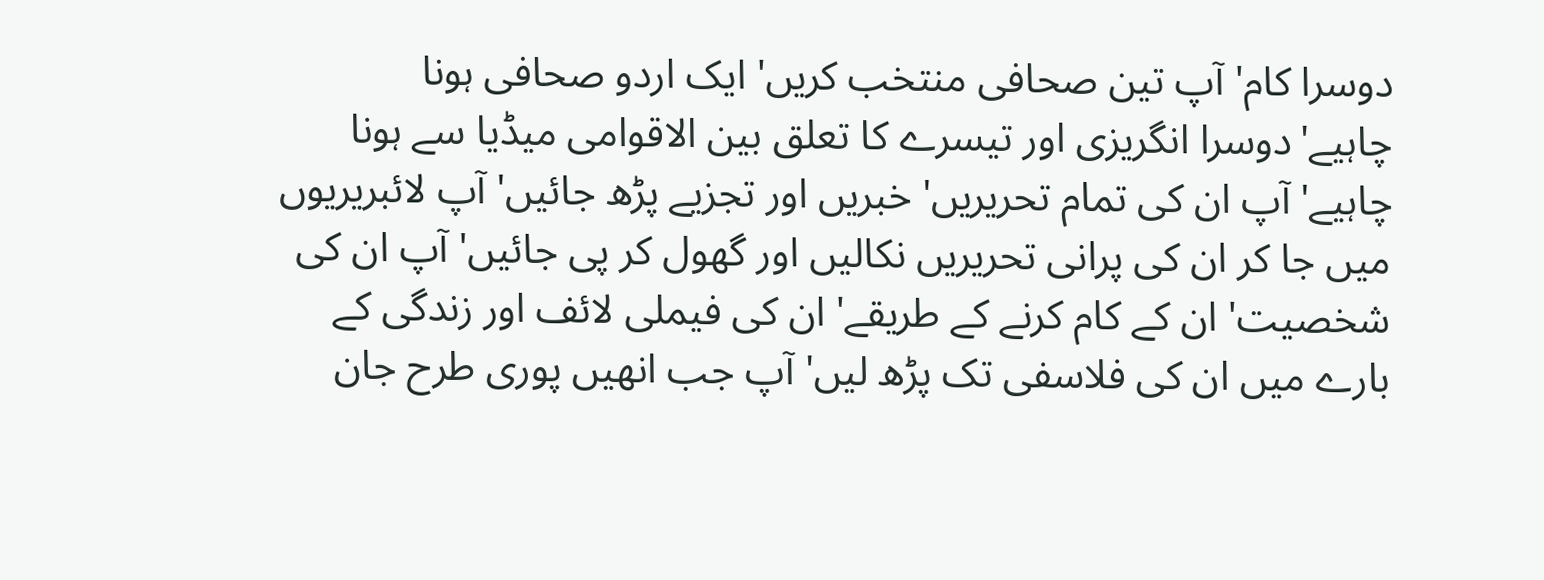دوسرا کام' آپ تین صحافی منتخب کریں' ایک اردو صحافی ہونا چاہیے'دوسرا انگریزی اور تیسرے کا تعلق بین الاقوامی میڈیا سے ہونا چاہیے' آپ ان کی تمام تحریریں' خبریں اور تجزیے پڑھ جائیں' آپ لائبریریوں میں جا کر ان کی پرانی تحریریں نکالیں اور گھول کر پی جائیں' آپ ان کی شخصیت' ان کے کام کرنے کے طریقے' ان کی فیملی لائف اور زندگی کے بارے میں ان کی فلاسفی تک پڑھ لیں' آپ جب انھیں پوری طرح جان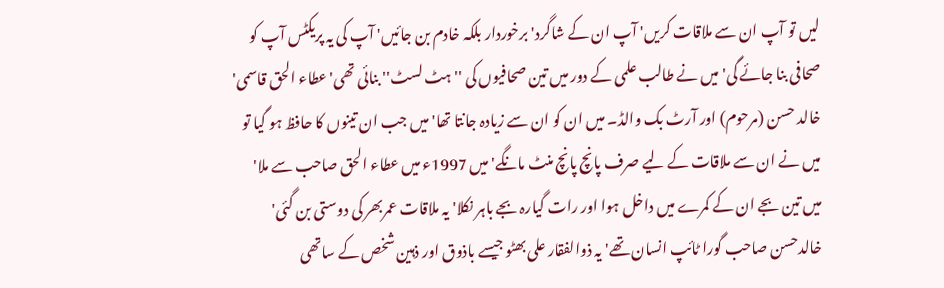لیں تو آپ ان سے ملاقات کریں' آپ ان کے شاگرد' برخوردار بلکہ خادم بن جائیں' آپ کی یہ پریکٹس آپ کو صحافی بنا جائے گی' میں نے طالب علمی کے دور میں تین صحافیوں کی ''ہٹ لسٹ'' بنائی تھی' عطاء الحق قاسمی' خالد حسن (مرحوم) اور آرٹ بک والڈ۔ میں ان کو ان سے زیادہ جانتا تھا' میں جب ان تینوں کا حافظ ہو گیا تو میں نے ان سے ملاقات کے لیے صرف پانچ پانچ منٹ مانگے' میں 1997ء میں عطاء الحق صاحب سے ملا' میں تین بجے ان کے کمرے میں داخل ہوا اور رات گیارہ بجے باہر نکلا' یہ ملاقات عمربھر کی دوستی بن گئی' خالدحسن صاحب گورا ٹائپ انسان تھے' یہ ذوالفقار علی بھٹو جیسے باذوق اور ذہین شخص کے ساتھی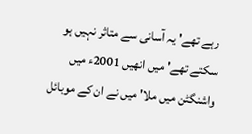رہے تھے' یہ آسانی سے متاثر نہیں ہو سکتے تھے' میں انھیں 2001ء میں واشنگٹن میں ملا' میں نے ان کے موبائل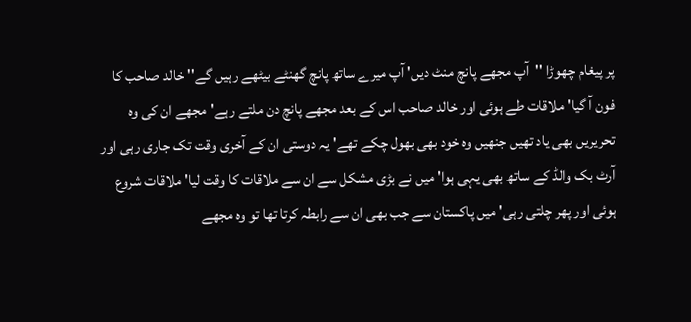پر پیغام چھوڑا ''آپ مجھے پانچ منٹ دیں' آپ میرے ساتھ پانچ گھنٹے بیٹھے رہیں گے'' خالد صاحب کا فون آ گیا' ملاقات طے ہوئی اور خالد صاحب اس کے بعد مجھے پانچ دن ملتے رہے'مجھے ان کی وہ تحریریں بھی یاد تھیں جنھیں وہ خود بھی بھول چکے تھے' یہ دوستی ان کے آخری وقت تک جاری رہی اور آرٹ بک والڈ کے ساتھ بھی یہی ہوا' میں نے بڑی مشکل سے ان سے ملاقات کا وقت لیا' ملاقات شروع ہوئی اور پھر چلتی رہی' میں پاکستان سے جب بھی ان سے رابطہ کرتا تھا تو وہ مجھے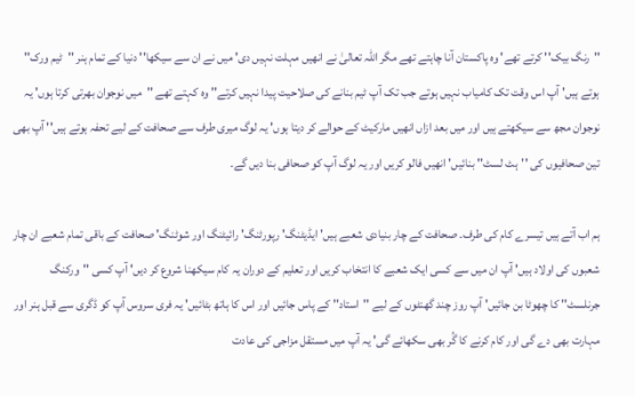''رنگ بیک'' کرتے تھے' وہ پاکستان آنا چاہتے تھے مگر اللہ تعالیٰ نے انھیں مہلت نہیں دی' میں نے ان سے سیکھا'' دنیا کے تمام ہنر ''ٹیم ورک'' ہوتے ہیں' آپ اس وقت تک کامیاب نہیں ہوتے جب تک آپ ٹیم بنانے کی صلاحیت پیدا نہیں کرتے'' وہ کہتے تھے ''میں نوجوان بھرتی کرتا ہوں' یہ نوجوان مجھ سے سیکھتے ہیں اور میں بعد ازاں انھیں مارکیٹ کے حوالے کر دیتا ہوں' یہ لوگ میری طرف سے صحافت کے لیے تحفہ ہوتے ہیں'' آپ بھی تین صحافیوں کی ''ہٹ لسٹ'' بنائیں' انھیں فالو کریں اور یہ لوگ آپ کو صحافی بنا دیں گے۔

ہم اب آتے ہیں تیسرے کام کی طرف۔ صحافت کے چار بنیادی شعبے ہیں' ایڈیٹنگ' رپورٹنگ' رائیٹنگ اور شوٹنگ' صحافت کے باقی تمام شعبے ان چار شعبوں کی اولاد ہیں' آپ ان میں سے کسی ایک شعبے کا انتخاب کریں اور تعلیم کے دوران یہ کام سیکھنا شروع کر دیں' آپ کسی ''ورکنگ جرنلسٹ'' کا چھوٹا بن جائیں' آپ روز چند گھنٹوں کے لیے ''استاد'' کے پاس جائیں اور اس کا ہاتھ بٹائیں' یہ فری سروس آپ کو ڈگری سے قبل ہنر اور مہارت بھی دے گی اور کام کرنے کا گُر بھی سکھائے گی' یہ آپ میں مستقل مزاجی کی عادت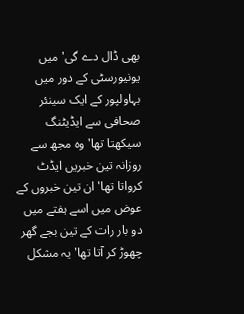بھی ڈال دے گی' میں یونیورسٹی کے دور میں بہاولپور کے ایک سینئر صحافی سے ایڈیٹنگ سیکھتا تھا' وہ مجھ سے روزانہ تین خبریں ایڈٹ کرواتا تھا' ان تین خبروں کے عوض میں اسے ہفتے میں دو بار رات کے تین بجے گھر چھوڑ کر آتا تھا' یہ مشکل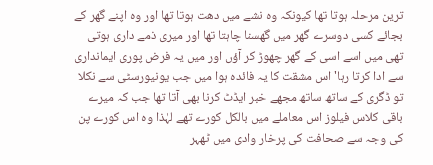ترین مرحلہ ہوتا تھا کیونکہ وہ نشے میں دھت ہوتا تھا اور وہ اپنے گھر کے بجائے کسی دوسرے گھر میں گھسنا چاہتا تھا اور میری ذمے داری ہوتی تھی میں اسے اسی کے گھر چھوڑ کر آؤں اور میں یہ فرض پوری ایمانداری سے ادا کرتا رہا' اس مشقت کا یہ فائدہ ہوا میں جب یونیورسٹی سے نکلا تو ڈگری کے ساتھ ساتھ مجھے خبر ایڈٹ کرنا بھی آتا تھا جب کہ میرے باقی کلاس فیلوز اس معاملے میں بالکل کورے تھے لہٰذا وہ اس کورے پن کی وجہ سے صحافت کی پرخار وادی میں ٹھہر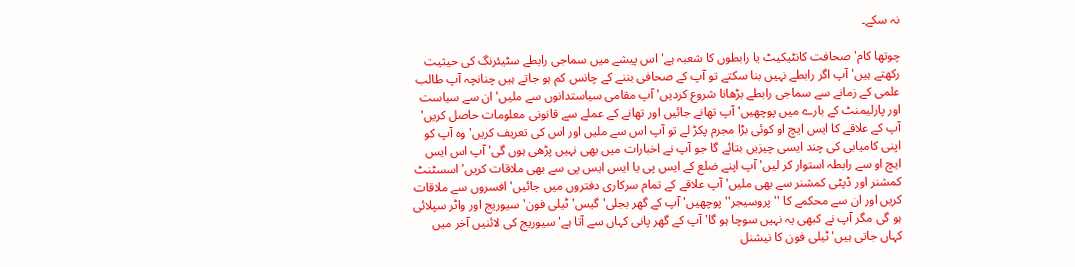نہ سکے۔

چوتھا کام' صحافت کانٹیکیٹ یا رابطوں کا شعبہ ہے' اس پیشے میں سماجی رابطے سٹیئرنگ کی حیثیت رکھتے ہیں' آپ اگر رابطے نہیں بنا سکتے تو آپ کے صحافی بننے کے چانس کم ہو جاتے ہیں چنانچہ آپ طالب علمی کے زمانے سے سماجی رابطے بڑھانا شروع کردیں' آپ مقامی سیاستدانوں سے ملیں' ان سے سیاست اور پارلیمنٹ کے بارے میں پوچھیں' آپ تھانے جائیں اور تھانے کے عملے سے قانونی معلومات حاصل کریں' آپ کے علاقے کا ایس ایچ او کوئی بڑا مجرم پکڑ لے تو آپ اس سے ملیں اور اس کی تعریف کریں' وہ آپ کو اپنی کامیابی کی چند ایسی چیزیں بتائے گا جو آپ نے اخبارات میں بھی نہیں پڑھی ہوں گی' آپ اس ایس ایچ او سے رابطہ استوار کر لیں' آپ اپنے ضلع کے ایس پی یا ایس ایس پی سے بھی ملاقات کریں' اسسٹنٹ کمشنر اور ڈپٹی کمشنر سے بھی ملیں' آپ علاقے کے تمام سرکاری دفتروں میں جائیں' افسروں سے ملاقات کریں اور ان سے محکمے کا ''پروسیجر'' پوچھیں' آپ کے گھر بجلی' گیس' ٹیلی فون' سیوریج اور واٹر سپلائی ہو گی مگر آپ نے کبھی یہ نہیں سوچا ہو گا' آپ کے گھر پانی کہاں سے آتا ہے' سیوریج کی لائنیں آخر میں کہاں جاتی ہیں' ٹیلی فون کا نیشنل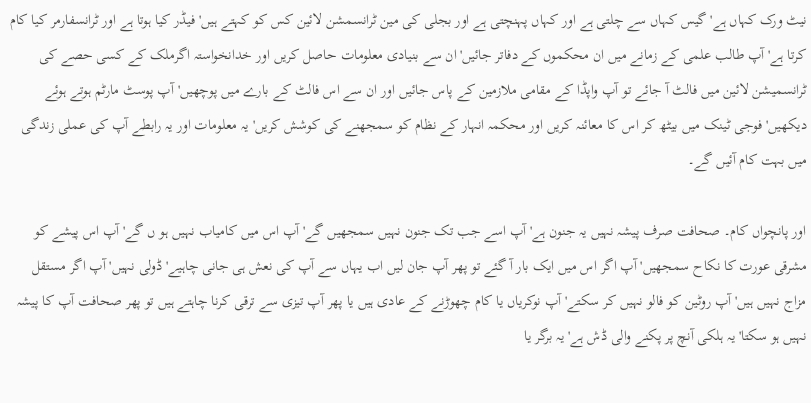نیٹ ورک کہاں ہے' گیس کہاں سے چلتی ہے اور کہاں پہنچتی ہے اور بجلی کی مین ٹرانسمشن لائین کس کو کہتے ہیں' فیڈر کیا ہوتا ہے اور ٹرانسفارمر کیا کام کرتا ہے' آپ طالب علمی کے زمانے میں ان محکموں کے دفاتر جائیں'ان سے بنیادی معلومات حاصل کریں اور خدانخواستہ اگرملک کے کسی حصے کی ٹرانسمیشن لائین میں فالٹ آ جائے تو آپ واپڈا کے مقامی ملازمین کے پاس جائیں اور ان سے اس فالٹ کے بارے میں پوچھیں' آپ پوسٹ مارٹم ہوتے ہوئے دیکھیں' فوجی ٹینک میں بیٹھ کر اس کا معائنہ کریں اور محکمہ انہار کے نظام کو سمجھنے کی کوشش کریں' یہ معلومات اور یہ رابطے آپ کی عملی زندگی میں بہت کام آئیں گے۔

اور پانچواں کام۔ صحافت صرف پیشہ نہیں یہ جنون ہے' آپ اسے جب تک جنون نہیں سمجھیں گے' آپ اس میں کامیاب نہیں ہو ں گے' آپ اس پیشے کو مشرقی عورت کا نکاح سمجھیں' آپ اگر اس میں ایک بار آ گئے تو پھر آپ جان لیں اب یہاں سے آپ کی نعش ہی جانی چاہیے' ڈولی نہیں' آپ اگر مستقل مزاج نہیں ہیں' آپ روٹین کو فالو نہیں کر سکتے' آپ نوکریاں یا کام چھوڑنے کے عادی ہیں یا پھر آپ تیزی سے ترقی کرنا چاہتے ہیں تو پھر صحافت آپ کا پیشہ نہیں ہو سکتا' یہ ہلکی آنچ پر پکنے والی ڈش ہے' یہ برگر یا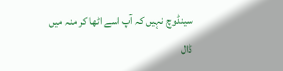سینڈوچ نہیں کہ آپ اسے اٹھا کر منہ میں ڈال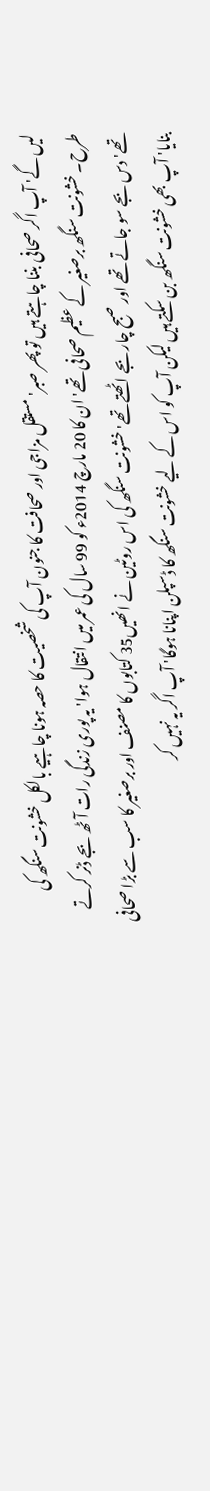لیں گے' آپ اگر صحافی بننا چاہتے ہیں تو پھر صبر' مستقل مزاجی اور صحافت کا جنون آپ کی شخصیت کا حصہ ہونا چاہیے بالکل خشونت سنگھ کی طرح۔ خشونت سنگھ برصغیر کے عظیم صحافی تھے' ان کا 20 مارچ 2014ء کو 99 سال کی عمر میں انتقال ہوا' یہ پوری زندگی رات آٹھ بجے ڈنر کرتے تھے' دس بجے سو جاتے تھے اور صبح چار بجے اٹھتے تھے' خشونت سنگھ کی اس روٹین نے انھیں35 کتابوں کا مصنف اور برصغیر کا سب سے بڑا صحافی بنایا' آپ بھی خشونت سنگھ بن سکتے ہیں لیکن آپ کو اس کے لیے خشونت سنگھ کا ڈسپلن اپنانا ہوگا' آپ اگر یہ نہیں کر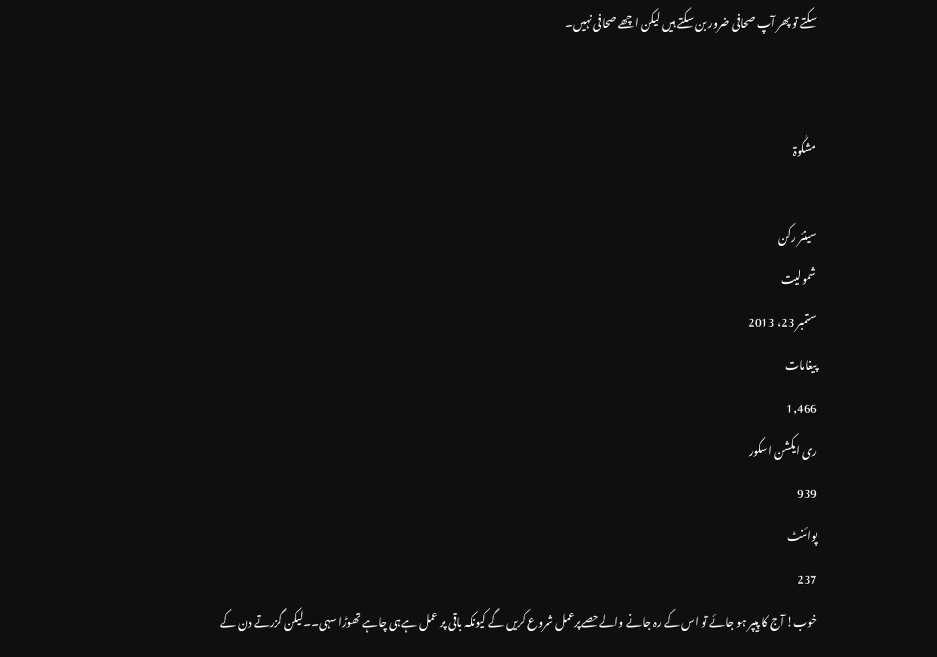سکتے تو پھر آپ صحافی ضرور بن سکتے ہیں لیکن اچھے صحافی نہیں۔


مشکٰوۃ

سینئر رکن
شمولیت
ستمبر 23، 2013
پیغامات
1,466
ری ایکشن اسکور
939
پوائنٹ
237
خوب! آج کا پیپر ہو جائے تو اس کے رہ جانے والےحصےپرعمل شروع کریں گے کیونکہ باقی پر عمل ہےہی چاہے تھوڑا سہی۔۔لیکن گزرتے دن کے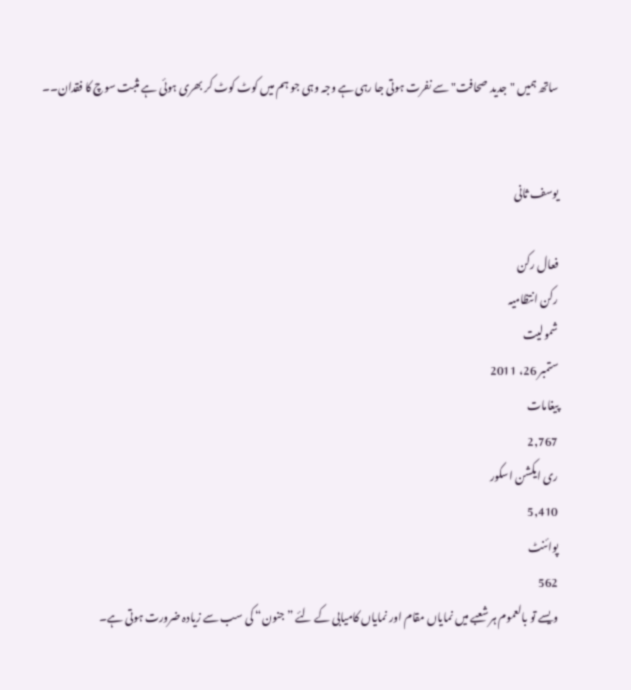ساتھ ہمیں "جدید صحافت" سے نفرت ہوتی جا رہی ہے وجہ وہی جو ہم میں کوٹ کوٹ کر بھری ہوئی ہے مثبت سوچ کا فقدان۔۔


یوسف ثانی

فعال رکن
رکن انتظامیہ
شمولیت
ستمبر 26، 2011
پیغامات
2,767
ری ایکشن اسکور
5,410
پوائنٹ
562
ویسے تو بالعموم ہر شعبے میں نمایاں مقام اور نمایاں کامیابی کے لئے ”جنون“ کی سب سے زیادہ ضرورت ہوتی ہے۔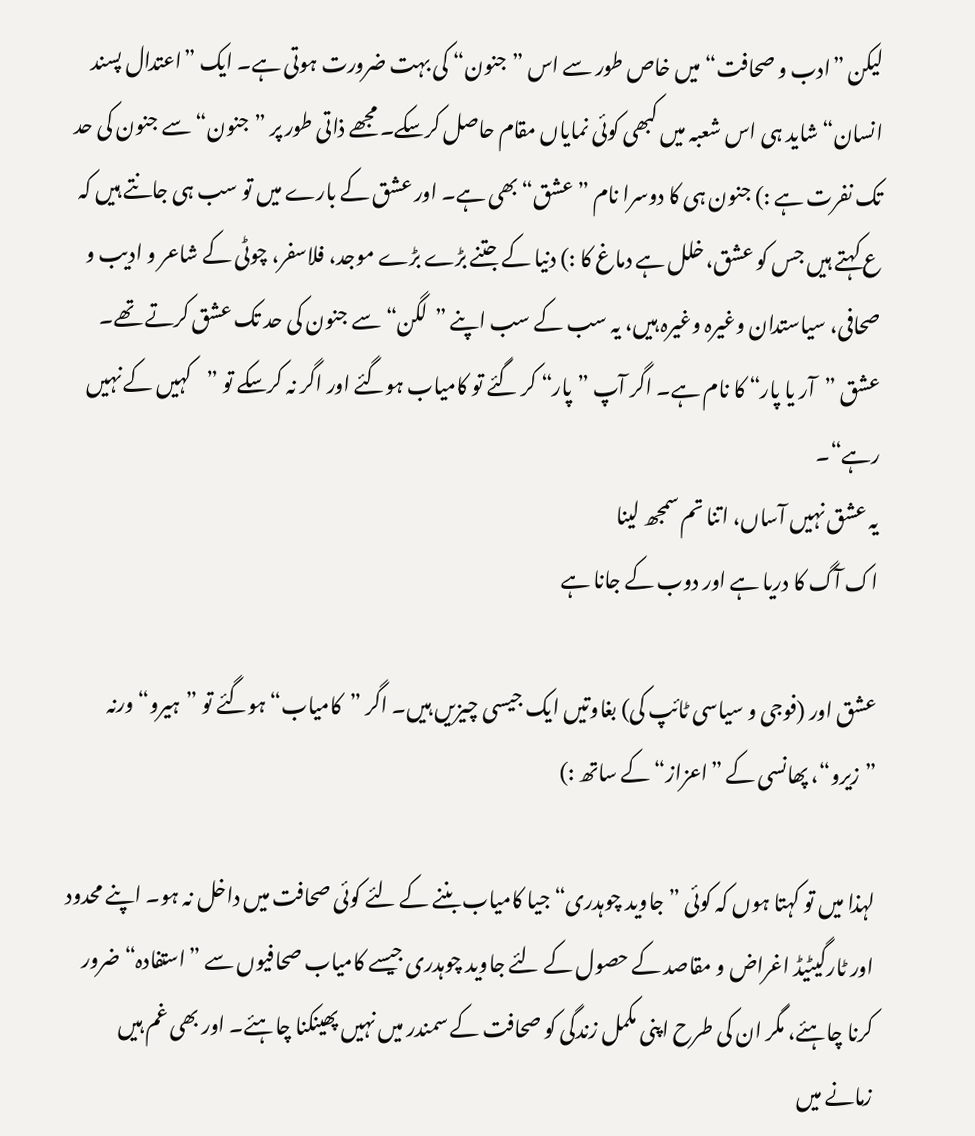لیکن ”ادب و صحافت“ میں خاص طور سے اس ”جنون“ کی بہت ضرورت ہوتی ہے۔ ایک ”اعتدال پسند انسان“ شاید ہی اس شعبہ میں کبھی کوئی نمایاں مقام حاصل کرسکے۔ مجھے ذاتی طور پر ”جنون“ سے جنون کی حد تک نفرت ہے :) جنون ہی کا دوسرا نام ”عشق“ بھی ہے۔ اور عشق کے بارے میں تو سب ہی جانتے ہیں کہ ع کہتے ہیں جس کو عشق، خلل ہے دماغ کا :) دنیا کے جتنے بڑے بڑے موجد، فلاسفر، چوٹی کے شاعر و ادیب و صحافی، سیاستدان وغیرہ وغیرہ ہیں، یہ سب کے سب اپنے ”لگن“ سے جنون کی حد تک عشق کرتے تھے۔ عشق ”آر یا پار“ کا نام ہے۔ اگر آپ ”پار“ کر گئے تو کامیاب ہوگئے اور اگر نہ کرسکے تو ”کہیں کے نہیں رہے“۔
یہ عشق نہیں آساں، اتنا تم سمجھ لینا
اک آگ کا دریا ہے اور دوب کے جانا ہے

عشق اور (فوجی و سیاسی ٹائپ کی) بغاوتیں ایک جیسی چیزیں ہیں۔ اگر ”کامیاب“ ہوگئے تو ”ہیرو“ ورنہ ”زیرو“، پھانسی کے ”اعزاز“ کے ساتھ :)

لہذا میں تو کہتا ہوں کہ کوئی ”جاوید چوہدری“ جیا کامیاب بننے کے لئے کوئی صحافت میں داخل نہ ہو۔ اپنے محدود اور ٹارگیٹیڈ اغراض و مقاصد کے حصول کے لئے جاوید چوہدری جیسے کامیاب صحافیوں سے ”استفادہ“ ضرور کرنا چاہئے، مگر ان کی طرح اپنی مکمل زندگی کو صحافت کے سمندر میں نہیں پھینکنا چاہئے۔ اور بھی غم ہیں زمانے میں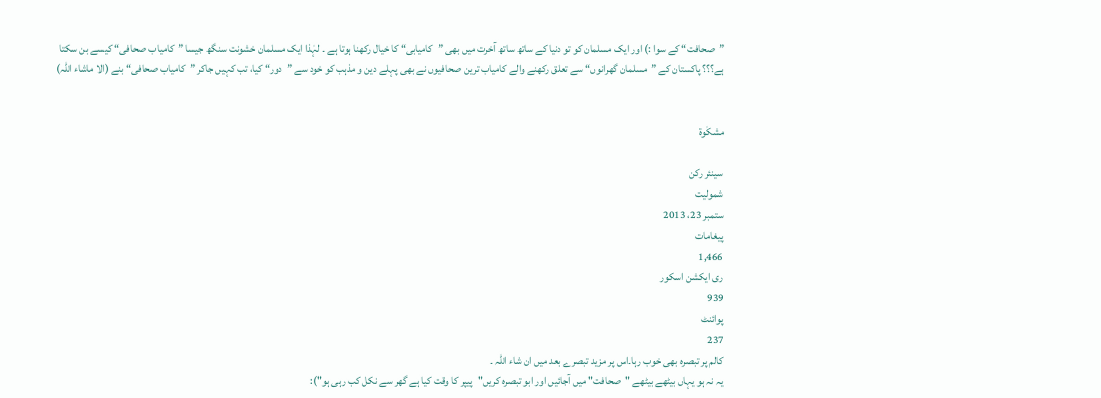”صحافت“ کے سوا :) اور ایک مسلمان کو تو دنیا کے ساتھ ساتھ آخرت میں بھی ”کامیابی“ کا خیال رکھنا ہوتا ہے ۔ لہٰذا ایک مسلمان خشونت سنگھ جیسا ”کامیاب صحافی“ کیسے بن سکتا ہے؟؟؟ پاکستان کے ”مسلمان گھرانوں“ سے تعلق رکھنے والے کامیاب ترین صحافیوں نے بھی پہلے دین و مذہب کو خود سے ”دور“ کیا، تب کہیں جاکر ”کامیاب صحافی“ بنے (الا ماشاء اللہ)


مشکٰوۃ

سینئر رکن
شمولیت
ستمبر 23، 2013
پیغامات
1,466
ری ایکشن اسکور
939
پوائنٹ
237
کالم پر تبصرہ بھی خوب رہا۔اس پر مزید تبصرے بعد میں ان شاء اللہ ۔
یہ نہ ہو یہاں بیٹھے بیٹھے "صحافت" میں آجائیں اور ابو تبصرہ کریں"پیپر کا وقت کیا ہے گھر سے نکل کب رہی ہو"):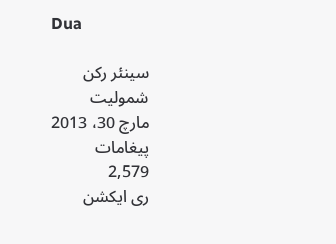Dua

سینئر رکن
شمولیت
مارچ 30، 2013
پیغامات
2,579
ری ایکشن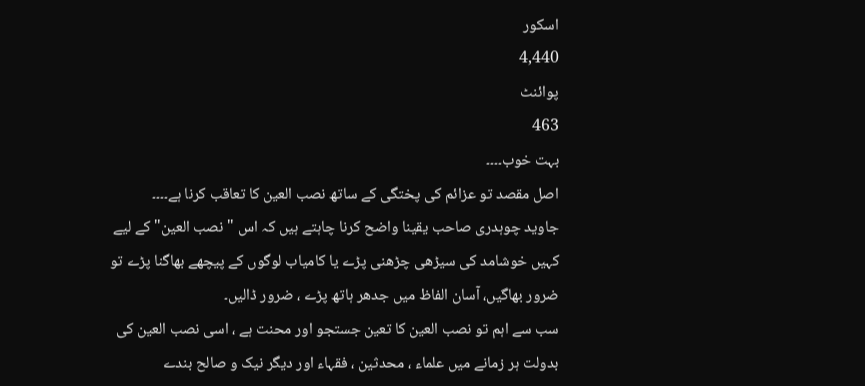اسکور
4,440
پوائنٹ
463
بہت خوب۔۔۔۔
اصل مقصد تو عزائم کی پختگی کے ساتھ نصب العین کا تعاقب کرنا ہے۔۔۔۔
جاوید چوہدری صاحب یقینا واضح کرنا چاہتے ہیں کہ اس "نصب العین" کے لیے کہیں خوشامد کی سیڑھی چڑھنی پڑے یا کامیاب لوگوں کے پیچھے بھاگنا پڑے تو ضرور بھاگیں، آسان الفاظ میں جدھر ہاتھ پڑے ، ضرور ڈالیں۔
سب سے اہم تو نصب العین کا تعین جستجو اور محنت ہے ، اسی نصب العین کی بدولت ہر زمانے میں علماء ، محدثین ، فقہاء اور دیگر نیک و صالح بندے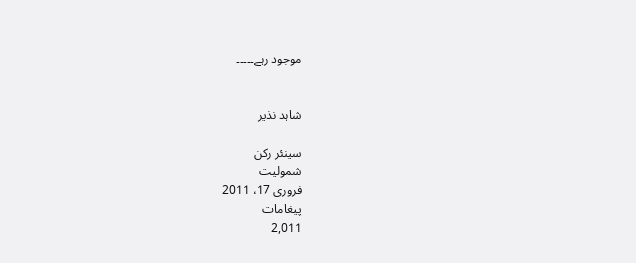موجود رہے۔۔۔۔۔


شاہد نذیر

سینئر رکن
شمولیت
فروری 17، 2011
پیغامات
2,011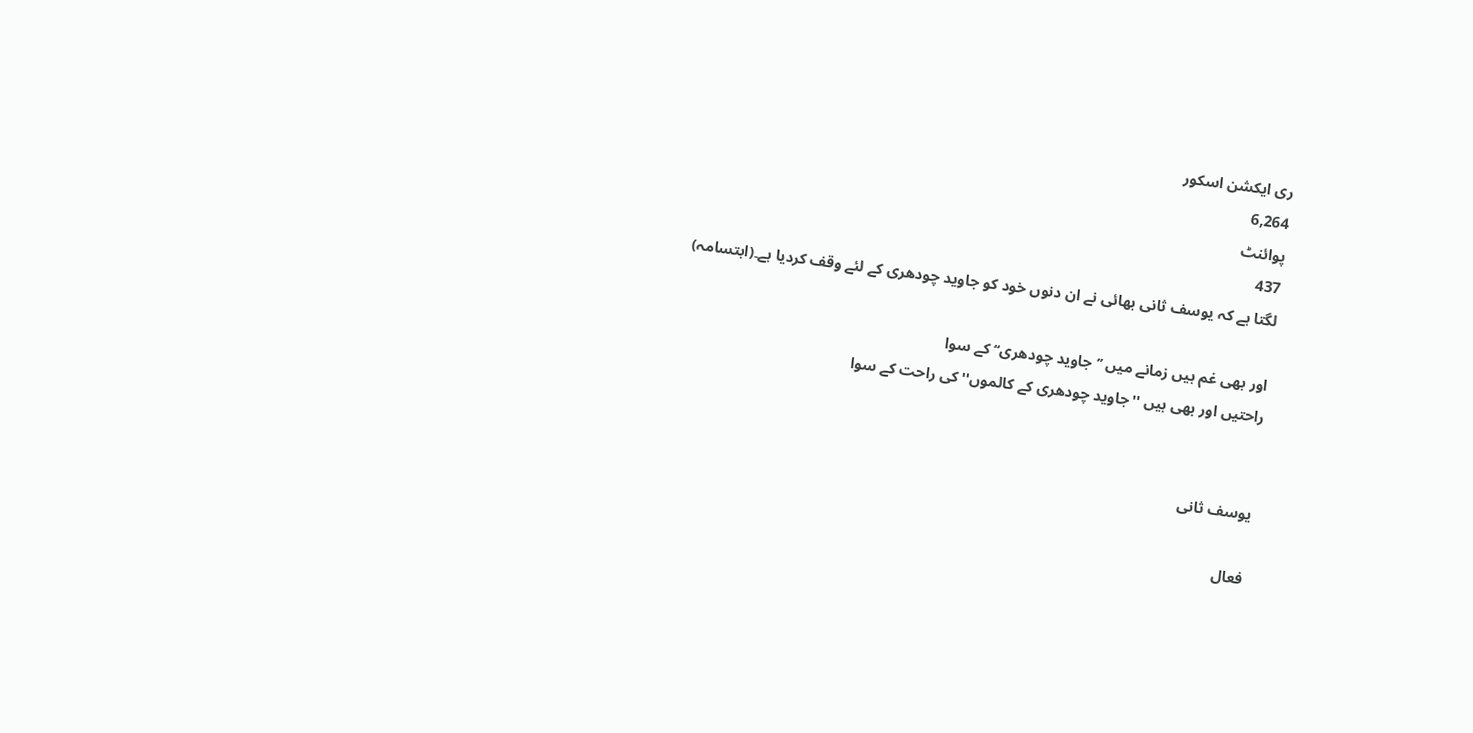ری ایکشن اسکور
6,264
پوائنٹ
437
لگتا ہے کہ یوسف ثانی بھائی نے ان دنوں خود کو جاوید چودھری کے لئے وقف کردیا ہے۔(ابتسامہ)

اور بھی غم ہیں زمانے میں ’’جاوید چودھری‘‘ کے سوا
راحتیں اور بھی ہیں ''جاوید چودھری کے کالموں'' کی راحت کے سوا


یوسف ثانی

فعال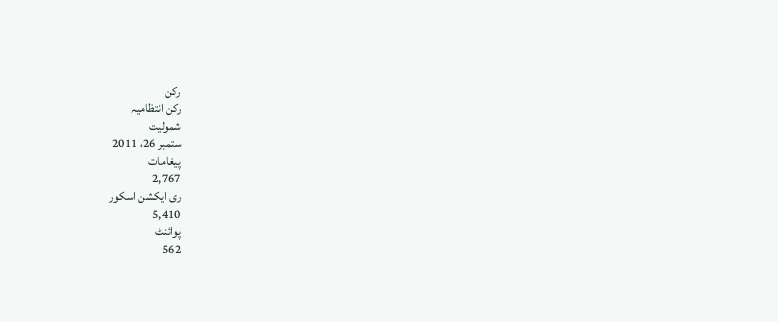رکن
رکن انتظامیہ
شمولیت
ستمبر 26، 2011
پیغامات
2,767
ری ایکشن اسکور
5,410
پوائنٹ
562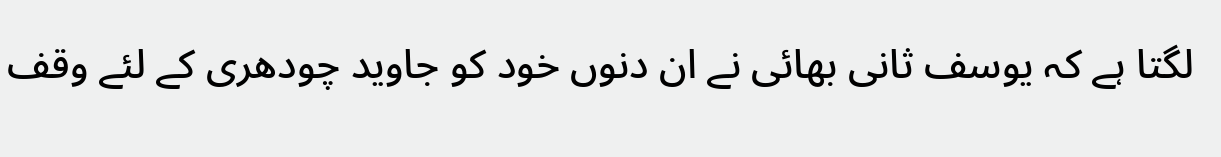لگتا ہے کہ یوسف ثانی بھائی نے ان دنوں خود کو جاوید چودھری کے لئے وقف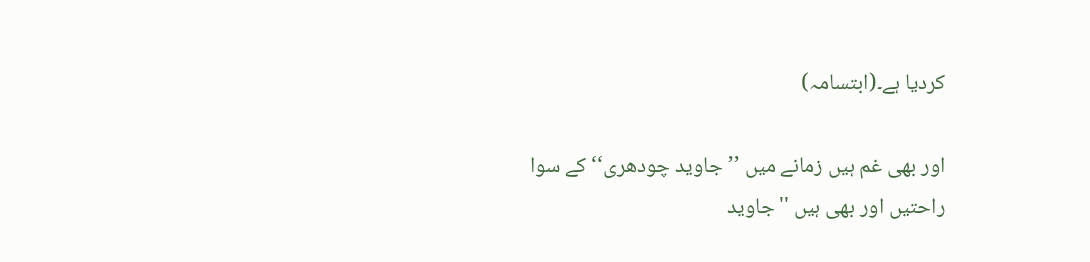کردیا ہے۔(ابتسامہ)

اور بھی غم ہیں زمانے میں ’’جاوید چودھری‘‘ کے سوا
راحتیں اور بھی ہیں ''جاوید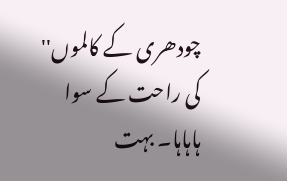چودھری کے کالموں'' کی راحت کے سوا
ہاہاہا۔ بہت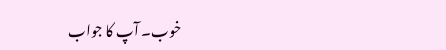خوب۔ آپ کا جواب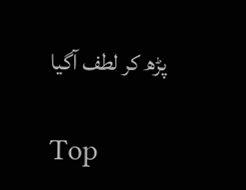پڑھ کر لطف آگیا

Top